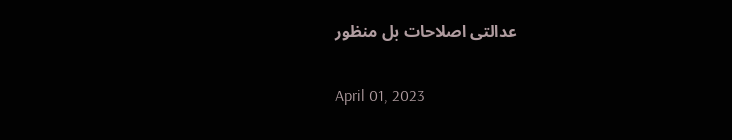عدالتی اصلاحات بل منظور

April 01, 2023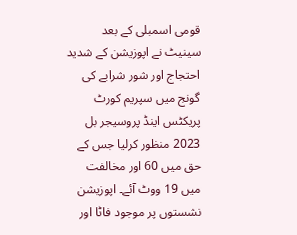قومی اسمبلی کے بعد سینیٹ نے اپوزیشن کے شدید احتجاج اور شور شرابے کی گونج میں سپریم کورٹ پریکٹس اینڈ پروسیجر بل 2023 منظور کرلیا جس کے حق میں 60 اور مخالفت میں 19 ووٹ آئے۔ اپوزیشن نشستوں پر موجود فاٹا اور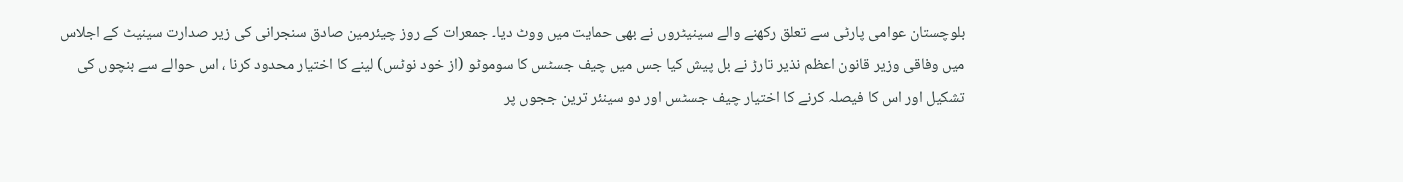بلوچستان عوامی پارٹی سے تعلق رکھنے والے سینیٹروں نے بھی حمایت میں ووٹ دیا۔ جمعرات کے روز چیئرمین صادق سنجرانی کی زیر صدارت سینیٹ کے اجلاس میں وفاقی وزیر قانون اعظم نذیر تارڑ نے بل پیش کیا جس میں چیف جسٹس کا سوموٹو (از خود نوٹس) لینے کا اختیار محدود کرنا ، اس حوالے سے بنچوں کی تشکیل اور اس کا فیصلہ کرنے کا اختیار چیف جسٹس اور دو سینئر ترین ججوں پر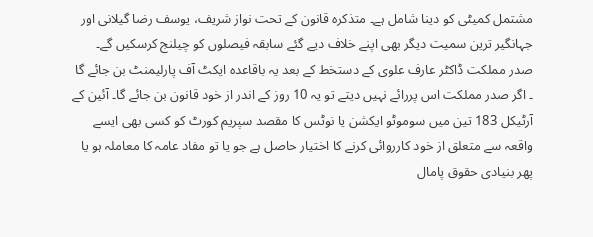مشتمل کمیٹی کو دینا شامل ہے۔ متذکرہ قانون کے تحت نواز شریف، یوسف رضا گیلانی اور جہانگیر ترین سمیت دیگر بھی اپنے خلاف دیے گئے سابقہ فیصلوں کو چیلنج کرسکیں گے۔ صدر مملکت ڈاکٹر عارف علوی کے دستخط کے بعد یہ باقاعدہ ایکٹ آف پارلیمنٹ بن جائے گا ۔ اگر صدر مملکت اس پررائے نہیں دیتے تو یہ 10 روز کے اندر از خود قانون بن جائے گا۔ آئین کے آرٹیکل 183 تین میں سوموٹو ایکشن یا نوٹس کا مقصد سپریم کورٹ کو کسی بھی ایسے واقعہ سے متعلق از خود کارروائی کرنے کا اختیار حاصل ہے جو یا تو مفاد عامہ کا معاملہ ہو یا پھر بنیادی حقوق پامال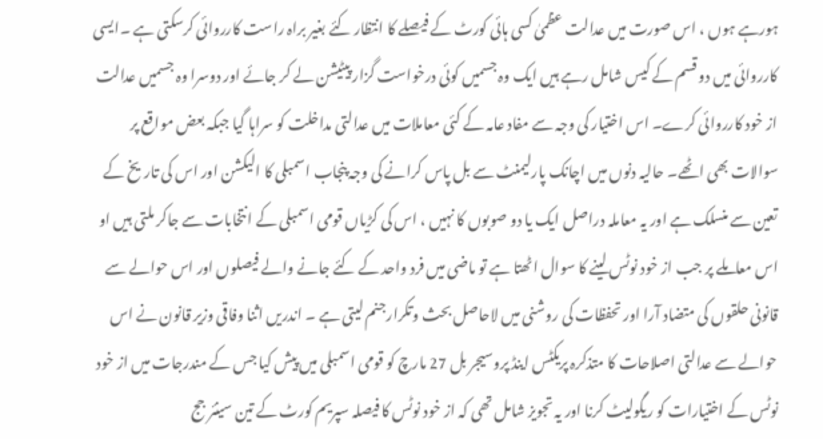ہورہے ہوں ، اس صورت میں عدالت عظمیٰ کسی ہائی کورٹ کے فیصلے کا انتظار کئے بغیر براہ راست کارروائی کرسکتی ہے ۔ایسی کارروائی میں دو قسم کے کیس شامل رہے ہیں ایک وہ جسمیں کوئی درخواست گزار پیٹیشن لے کر جائے اور دوسرا وہ جسمیں عدالت از خود کارروائی کرے۔ اس اختیار کی وجہ سے مفاد عامہ کے کئی معاملات میں عدالتی مداخلت کو سراہا گیا جبکہ بعض مواقع پر سوالات بھی اٹھے۔ حالیہ دنوں میں اچانک پارلیمنٹ سے بل پاس کرانے کی وجہ پنجاب اسمبلی کا الیکشن اور اس کی تاریخ کے تعین سے منسلک ہے اور یہ معاملہ دراصل ایک یا دو صوبوں کا نہیں ، اس کی کڑیاں قومی اسمبلی کے انتخابات سے جاکر ملتی ہیں او اس معاملے پر جب از خود نوٹس لینے کا سوال اٹھتا ہے تو ماضی میں فرد واحد کے کئے جانے والے فیصلوں اور اس حوالے سے قانونی حلقوں کی متضاد آرا اور تحفظات کی روشنی میں لاحاصل بحث وتکرارجنم لیتی ہے ۔ اندریں اثنا وفاقی وزیر قانون نے اس حوالے سے عدالتی اصلاحات کا متذکرہ پریکٹس اینڈ پروسیجر بل 27 مارچ کو قومی اسمبلی میں پیش کیا جس کے مندرجات میں از خود نوٹس کے اختیارات کو ریگولیٹ کرنا اور یہ تجویز شامل تھی کہ از خود نوٹس کا فیصلہ سپریم کورٹ کے تین سینئر جج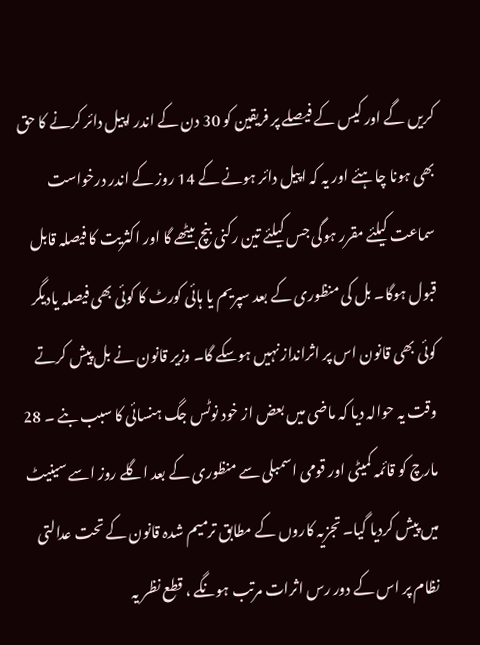کریں گے اور کیس کے فیصلے پر فریقین کو 30 دن کے اندر اپیل دائر کرنے کا حق بھی ہونا چاہئے اور یہ کہ اپیل دائر ہونے کے 14 روز کے اندر درخواست سماعت کیلئے مقرر ہوگی جس کیلئے تین رکنی بنچ بیٹھے گا اور اکثریت کا فیصلہ قابل قبول ہوگا۔ بل کی منظوری کے بعد سپریم یا ہائی کورٹ کا کوئی بھی فیصلہ یادیگر کوئی بھی قانون اس پر اثرانداز نہیں ہوسکے گا۔ وزیر قانون نے بل پیش کرتے وقت یہ حوالہ دیا کہ ماضی میں بعض از خود نوٹس جگ ہنسائی کا سبب بنے ۔ 28 مارچ کو قائمہ کمیٹی اور قومی اسمبلی سے منظوری کے بعد اگلے روز اسے سینیٹ میں پیش کردیا گیا۔ تجزیہ کاروں کے مطابق ترمیم شدہ قانون کے تحت عدالتی نظام پر اس کے دور رس اثرات مرتب ہونگے ، قطع نظر یہ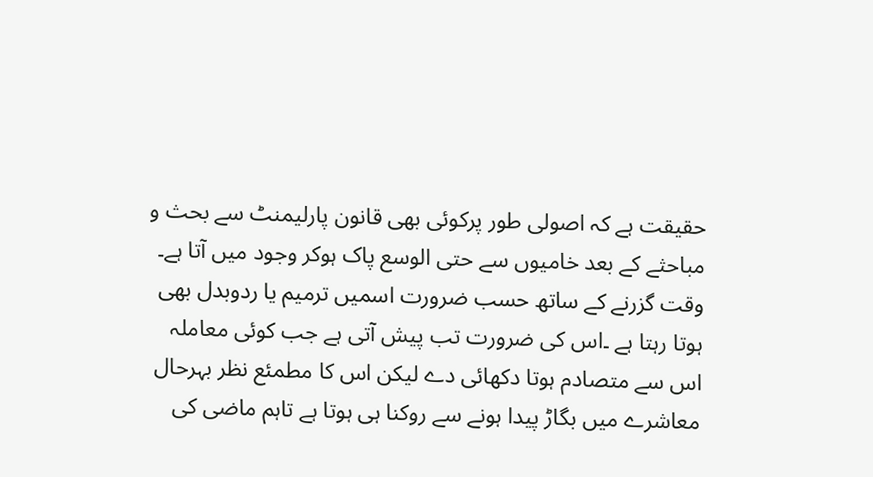حقیقت ہے کہ اصولی طور پرکوئی بھی قانون پارلیمنٹ سے بحث و مباحثے کے بعد خامیوں سے حتی الوسع پاک ہوکر وجود میں آتا ہے۔ وقت گزرنے کے ساتھ حسب ضرورت اسمیں ترمیم یا ردوبدل بھی ہوتا رہتا ہے ۔اس کی ضرورت تب پیش آتی ہے جب کوئی معاملہ اس سے متصادم ہوتا دکھائی دے لیکن اس کا مطمئع نظر بہرحال معاشرے میں بگاڑ پیدا ہونے سے روکنا ہی ہوتا ہے تاہم ماضی کی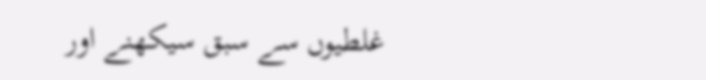غلطیوں سے سبق سیکھنے اور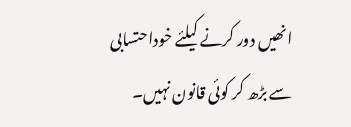انھیں دور کرنے کیلئے خوداحتسابی سے بڑھ کر کوئی قانون نہیں۔